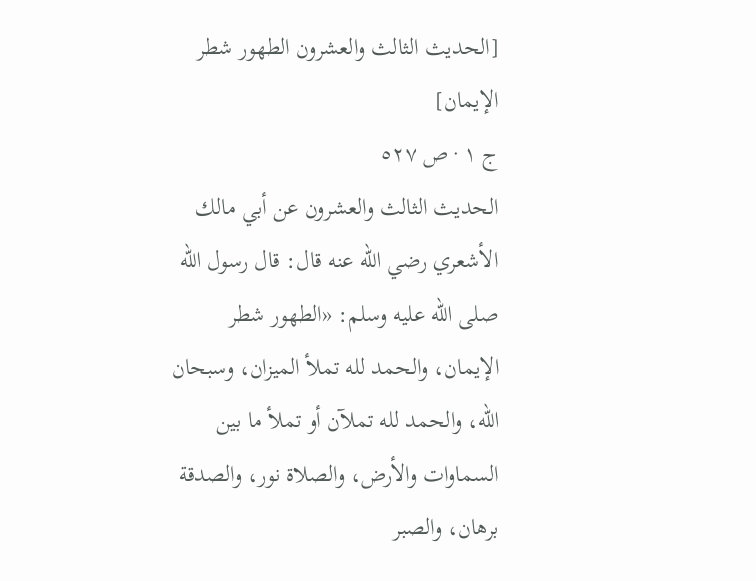[الحديث الثالث والعشرون الطهور شطر الإيمان]
ج ١ · ص ٥٢٧
الحديث الثالث والعشرون عن أبي مالك الأشعري رضي الله عنه قال: قال رسول الله صلى الله عليه وسلم: «الطهور شطر الإيمان، والحمد لله تملأ الميزان، وسبحان الله، والحمد لله تملآن أو تملأ ما بين السماوات والأرض، والصلاة نور، والصدقة برهان، والصبر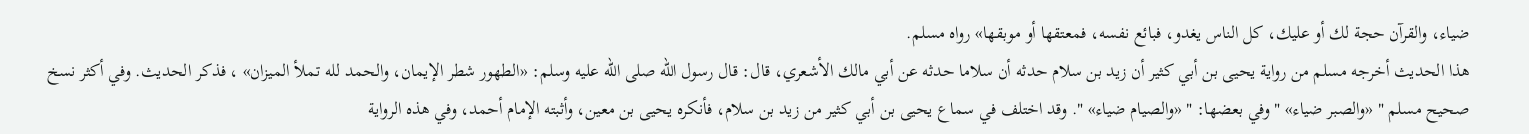ضياء، والقرآن حجة لك أو عليك، كل الناس يغدو، فبائع نفسه، فمعتقها أو موبقها» رواه مسلم.
هذا الحديث أخرجه مسلم من رواية يحيى بن أبي كثير أن زيد بن سلام حدثه أن سلاما حدثه عن أبي مالك الأشعري، قال: قال رسول الله صلى الله عليه وسلم: «الطهور شطر الإيمان، والحمد لله تملأ الميزان» ، فذكر الحديث. وفي أكثر نسخ صحيح مسلم " «والصبر ضياء» " وفي بعضها: " «والصيام ضياء» ". وقد اختلف في سماع يحيى بن أبي كثير من زيد بن سلام، فأنكره يحيى بن معين، وأثبته الإمام أحمد، وفي هذه الرواية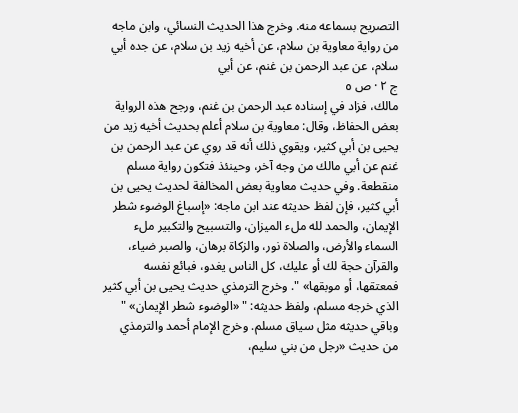التصريح بسماعه منه. وخرج هذا الحديث النسائي، وابن ماجه من رواية معاوية بن سلام، عن أخيه زيد بن سلام، عن جده أبي سلام، عن عبد الرحمن بن غنم، عن أبي
ج ٢ · ص ٥
مالك، فزاد في إسناده عبد الرحمن بن غنم، ورجح هذه الرواية بعض الحفاظ، وقال: معاوية بن سلام أعلم بحديث أخيه زيد من يحيى بن أبي كثير، ويقوي ذلك أنه قد روي عن عبد الرحمن بن غنم عن أبي مالك من وجه آخر، وحينئذ فتكون رواية مسلم منقطعة. وفي حديث معاوية بعض المخالفة لحديث يحيى بن أبي كثير، فإن لفظ حديثه عند ابن ماجه: «إسباغ الوضوء شطر الإيمان، والحمد لله ملء الميزان، والتسبيح والتكبير ملء السماء والأرض، والصلاة نور، والزكاة برهان، والصبر ضياء، والقرآن حجة لك أو عليك، كل الناس يغدو، فبائع نفسه فمعتقها، أو موبقها» ". وخرج الترمذي حديث يحيى بن أبي كثير الذي خرجه مسلم، ولفظ حديثه: " «الوضوء شطر الإيمان» " وباقي حديثه مثل سياق مسلم. وخرج الإمام أحمد والترمذي من حديث «رجل من بني سليم،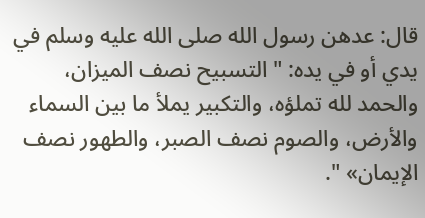قال: عدهن رسول الله صلى الله عليه وسلم في يدي أو في يده: " التسبيح نصف الميزان، والحمد لله تملؤه، والتكبير يملأ ما بين السماء والأرض، والصوم نصف الصبر، والطهور نصف الإيمان» ".